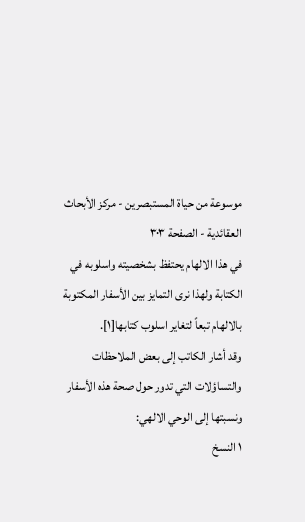موسوعة من حياة المستبصرين - مركز الأبحاث العقائدية - الصفحة ٣٠٣
في هذا الالهام يحتفظ بشخصيته واسلوبه في الكتابة ولهذا نرى التمايز بين الأسفار المكتوبة بالالهام تبعاً لتغاير اسلوب كتابها[١].
وقد أشار الكاتب إلى بعض الملاحظات والتساؤلات التي تدور حول صحة هذه الأسفار ونسبتها إلى الوحي الالهي:
١ النسخ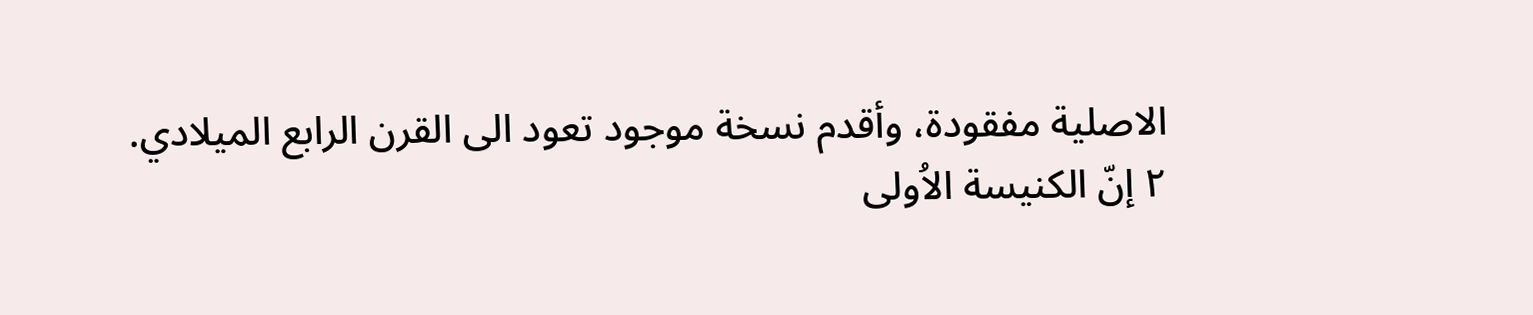الاصلية مفقودة، وأقدم نسخة موجود تعود الى القرن الرابع الميلادي.
٢ إنّ الكنيسة الاُولى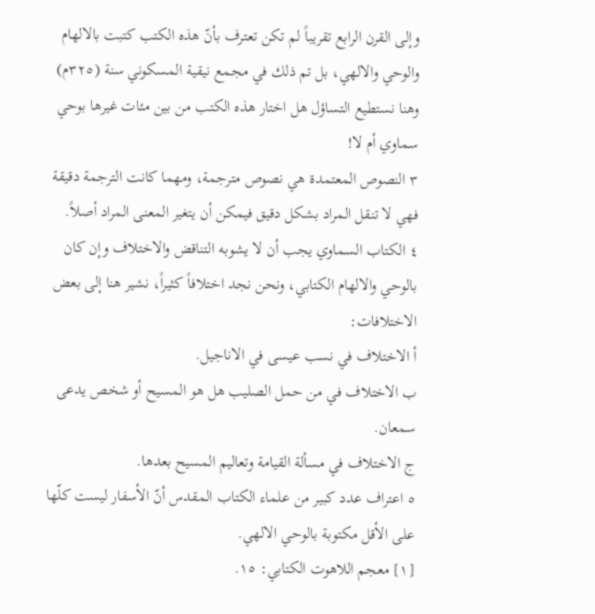وإلى القرن الرابع تقريباً لم تكن تعترف بأنّ هذه الكتب كتبت بالالهام والوحي والالهي، بل تم ذلك في مجمع نيقية المسكوني سنة (٣٢٥م) وهنا نستطيع التساؤل هل اختار هذه الكتب من بين مئات غيرها بوحي سماوي أم لا!
٣ النصوص المعتمدة هي نصوص مترجمة، ومهما كانت الترجمة دقيقة فهي لا تنقل المراد بشكل دقيق فيمكن أن يتغير المعنى المراد أصلاً.
٤ الكتاب السماوي يجب أن لا يشوبه التناقض والاختلاف وإن كان بالوحي والالهام الكتابي، ونحن نجد اختلافاً كثيراً، نشير هنا إلى بعض الاختلافات:
أ الاختلاف في نسب عيسى في الاناجيل.
ب الاختلاف في من حمل الصليب هل هو المسيح أو شخص يدعى سمعان.
ج الاختلاف في مسألة القيامة وتعاليم المسيح بعدها.
٥ اعتراف عدد كبير من علماء الكتاب المقدس أنّ الأسفار ليست كلّها على الأقل مكتوبة بالوحي الالهي.
[١] معجم اللاهوت الكتابي: ١٥.